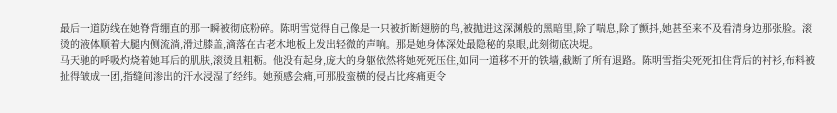最后一道防线在她脊背绷直的那一瞬被彻底粉碎。陈明雪觉得自己像是一只被折断翅膀的鸟,被抛进这深渊般的黑暗里,除了喘息,除了颤抖,她甚至来不及看清身边那张脸。滚烫的液体顺着大腿内侧流淌,滑过膝盖,滴落在古老木地板上发出轻微的声响。那是她身体深处最隐秘的泉眼,此刻彻底决堤。
马天驰的呼吸灼烧着她耳后的肌肤,滚烫且粗粝。他没有起身,庞大的身躯依然将她死死压住,如同一道移不开的铁墙,截断了所有退路。陈明雪指尖死死扣住背后的衬衫,布料被扯得皱成一团,指缝间渗出的汗水浸湿了经纬。她预感会痛,可那股蛮横的侵占比疼痛更令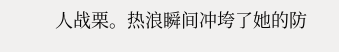人战栗。热浪瞬间冲垮了她的防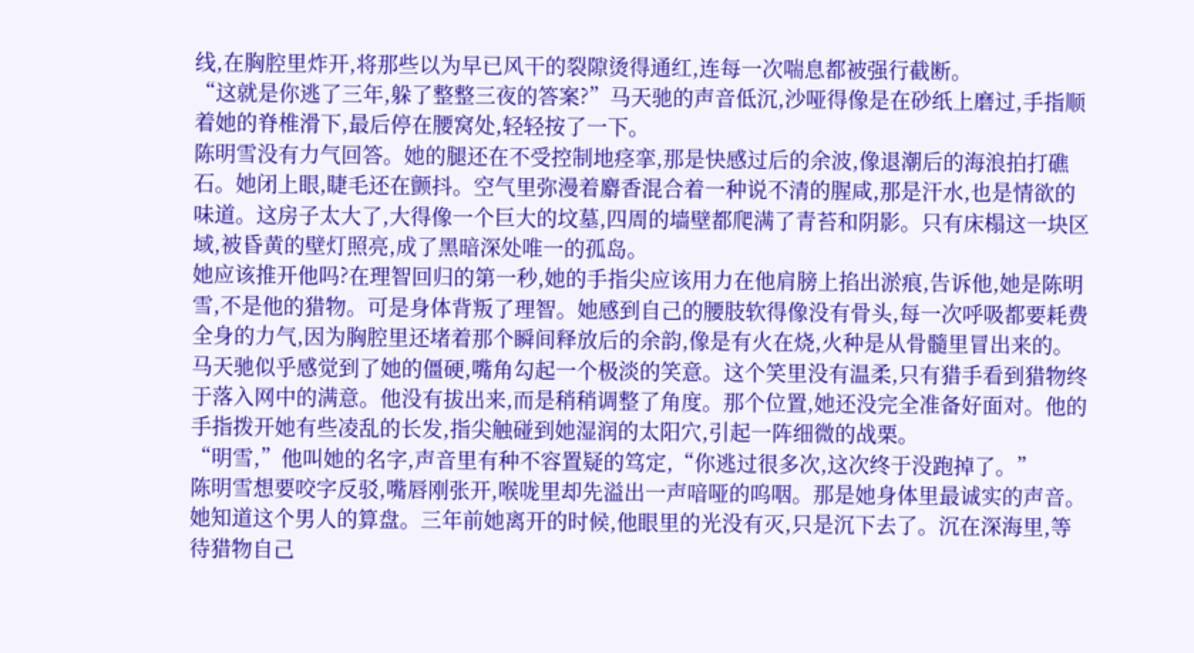线,在胸腔里炸开,将那些以为早已风干的裂隙烫得通红,连每一次喘息都被强行截断。
“这就是你逃了三年,躲了整整三夜的答案?”马天驰的声音低沉,沙哑得像是在砂纸上磨过,手指顺着她的脊椎滑下,最后停在腰窝处,轻轻按了一下。
陈明雪没有力气回答。她的腿还在不受控制地痉挛,那是快感过后的余波,像退潮后的海浪拍打礁石。她闭上眼,睫毛还在颤抖。空气里弥漫着麝香混合着一种说不清的腥咸,那是汗水,也是情欲的味道。这房子太大了,大得像一个巨大的坟墓,四周的墙壁都爬满了青苔和阴影。只有床榻这一块区域,被昏黄的壁灯照亮,成了黑暗深处唯一的孤岛。
她应该推开他吗?在理智回归的第一秒,她的手指尖应该用力在他肩膀上掐出淤痕,告诉他,她是陈明雪,不是他的猎物。可是身体背叛了理智。她感到自己的腰肢软得像没有骨头,每一次呼吸都要耗费全身的力气,因为胸腔里还堵着那个瞬间释放后的余韵,像是有火在烧,火种是从骨髓里冒出来的。
马天驰似乎感觉到了她的僵硬,嘴角勾起一个极淡的笑意。这个笑里没有温柔,只有猎手看到猎物终于落入网中的满意。他没有拔出来,而是稍稍调整了角度。那个位置,她还没完全准备好面对。他的手指拨开她有些凌乱的长发,指尖触碰到她湿润的太阳穴,引起一阵细微的战栗。
“明雪,”他叫她的名字,声音里有种不容置疑的笃定,“你逃过很多次,这次终于没跑掉了。”
陈明雪想要咬字反驳,嘴唇刚张开,喉咙里却先溢出一声喑哑的呜咽。那是她身体里最诚实的声音。她知道这个男人的算盘。三年前她离开的时候,他眼里的光没有灭,只是沉下去了。沉在深海里,等待猎物自己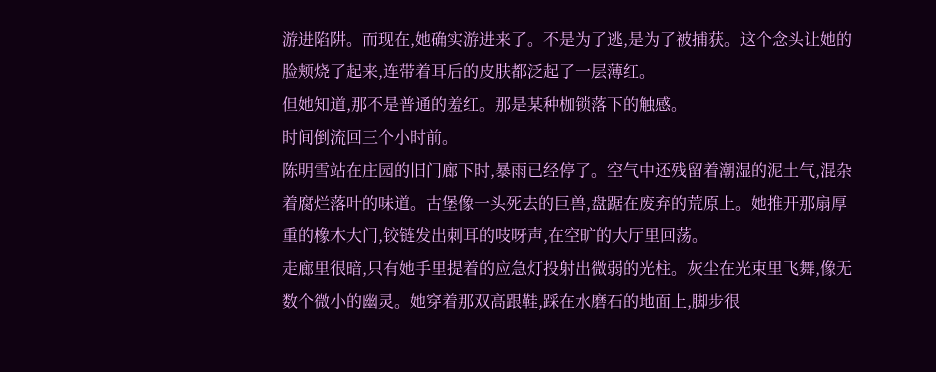游进陷阱。而现在,她确实游进来了。不是为了逃,是为了被捕获。这个念头让她的脸颊烧了起来,连带着耳后的皮肤都泛起了一层薄红。
但她知道,那不是普通的羞红。那是某种枷锁落下的触感。
时间倒流回三个小时前。
陈明雪站在庄园的旧门廊下时,暴雨已经停了。空气中还残留着潮湿的泥土气,混杂着腐烂落叶的味道。古堡像一头死去的巨兽,盘踞在废弃的荒原上。她推开那扇厚重的橡木大门,铰链发出刺耳的吱呀声,在空旷的大厅里回荡。
走廊里很暗,只有她手里提着的应急灯投射出微弱的光柱。灰尘在光束里飞舞,像无数个微小的幽灵。她穿着那双高跟鞋,踩在水磨石的地面上,脚步很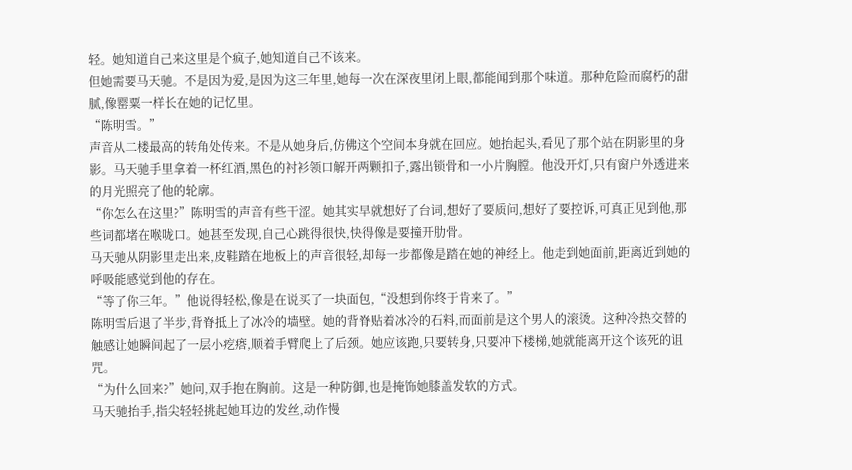轻。她知道自己来这里是个疯子,她知道自己不该来。
但她需要马天驰。不是因为爱,是因为这三年里,她每一次在深夜里闭上眼,都能闻到那个味道。那种危险而腐朽的甜腻,像罂粟一样长在她的记忆里。
“陈明雪。”
声音从二楼最高的转角处传来。不是从她身后,仿佛这个空间本身就在回应。她抬起头,看见了那个站在阴影里的身影。马天驰手里拿着一杯红酒,黑色的衬衫领口解开两颗扣子,露出锁骨和一小片胸膛。他没开灯,只有窗户外透进来的月光照亮了他的轮廓。
“你怎么在这里?”陈明雪的声音有些干涩。她其实早就想好了台词,想好了要质问,想好了要控诉,可真正见到他,那些词都堵在喉咙口。她甚至发现,自己心跳得很快,快得像是要撞开肋骨。
马天驰从阴影里走出来,皮鞋踏在地板上的声音很轻,却每一步都像是踏在她的神经上。他走到她面前,距离近到她的呼吸能感觉到他的存在。
“等了你三年。”他说得轻松,像是在说买了一块面包,“没想到你终于肯来了。”
陈明雪后退了半步,背脊抵上了冰冷的墙壁。她的背脊贴着冰冷的石料,而面前是这个男人的滚烫。这种冷热交替的触感让她瞬间起了一层小疙瘩,顺着手臂爬上了后颈。她应该跑,只要转身,只要冲下楼梯,她就能离开这个该死的诅咒。
“为什么回来?”她问,双手抱在胸前。这是一种防御,也是掩饰她膝盖发软的方式。
马天驰抬手,指尖轻轻挑起她耳边的发丝,动作慢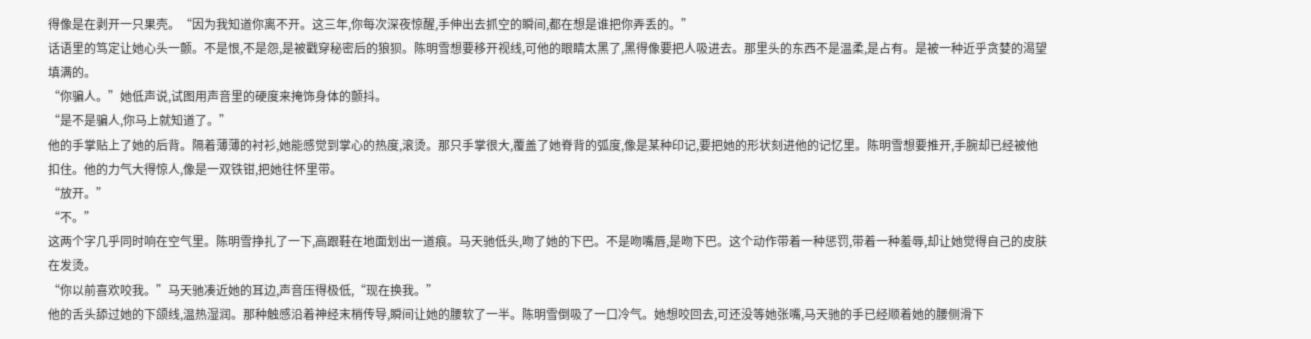得像是在剥开一只果壳。“因为我知道你离不开。这三年,你每次深夜惊醒,手伸出去抓空的瞬间,都在想是谁把你弄丢的。”
话语里的笃定让她心头一颤。不是恨,不是怨,是被戳穿秘密后的狼狈。陈明雪想要移开视线,可他的眼睛太黑了,黑得像要把人吸进去。那里头的东西不是温柔,是占有。是被一种近乎贪婪的渴望填满的。
“你骗人。”她低声说,试图用声音里的硬度来掩饰身体的颤抖。
“是不是骗人,你马上就知道了。”
他的手掌贴上了她的后背。隔着薄薄的衬衫,她能感觉到掌心的热度,滚烫。那只手掌很大,覆盖了她脊背的弧度,像是某种印记,要把她的形状刻进他的记忆里。陈明雪想要推开,手腕却已经被他扣住。他的力气大得惊人,像是一双铁钳,把她往怀里带。
“放开。”
“不。”
这两个字几乎同时响在空气里。陈明雪挣扎了一下,高跟鞋在地面划出一道痕。马天驰低头,吻了她的下巴。不是吻嘴唇,是吻下巴。这个动作带着一种惩罚,带着一种羞辱,却让她觉得自己的皮肤在发烫。
“你以前喜欢咬我。”马天驰凑近她的耳边,声音压得极低,“现在换我。”
他的舌头舔过她的下颌线,温热湿润。那种触感沿着神经末梢传导,瞬间让她的腰软了一半。陈明雪倒吸了一口冷气。她想咬回去,可还没等她张嘴,马天驰的手已经顺着她的腰侧滑下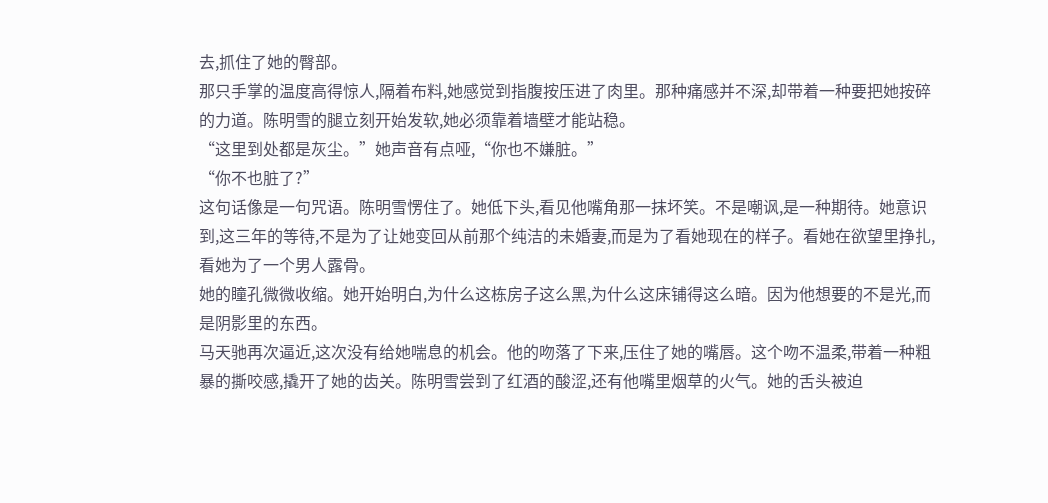去,抓住了她的臀部。
那只手掌的温度高得惊人,隔着布料,她感觉到指腹按压进了肉里。那种痛感并不深,却带着一种要把她按碎的力道。陈明雪的腿立刻开始发软,她必须靠着墙壁才能站稳。
“这里到处都是灰尘。”她声音有点哑,“你也不嫌脏。”
“你不也脏了?”
这句话像是一句咒语。陈明雪愣住了。她低下头,看见他嘴角那一抹坏笑。不是嘲讽,是一种期待。她意识到,这三年的等待,不是为了让她变回从前那个纯洁的未婚妻,而是为了看她现在的样子。看她在欲望里挣扎,看她为了一个男人露骨。
她的瞳孔微微收缩。她开始明白,为什么这栋房子这么黑,为什么这床铺得这么暗。因为他想要的不是光,而是阴影里的东西。
马天驰再次逼近,这次没有给她喘息的机会。他的吻落了下来,压住了她的嘴唇。这个吻不温柔,带着一种粗暴的撕咬感,撬开了她的齿关。陈明雪尝到了红酒的酸涩,还有他嘴里烟草的火气。她的舌头被迫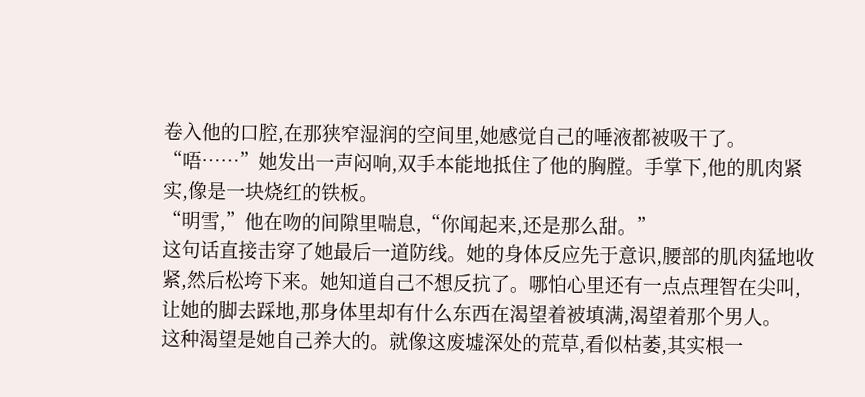卷入他的口腔,在那狭窄湿润的空间里,她感觉自己的唾液都被吸干了。
“唔……”她发出一声闷响,双手本能地抵住了他的胸膛。手掌下,他的肌肉紧实,像是一块烧红的铁板。
“明雪,”他在吻的间隙里喘息,“你闻起来,还是那么甜。”
这句话直接击穿了她最后一道防线。她的身体反应先于意识,腰部的肌肉猛地收紧,然后松垮下来。她知道自己不想反抗了。哪怕心里还有一点点理智在尖叫,让她的脚去踩地,那身体里却有什么东西在渴望着被填满,渴望着那个男人。
这种渴望是她自己养大的。就像这废墟深处的荒草,看似枯萎,其实根一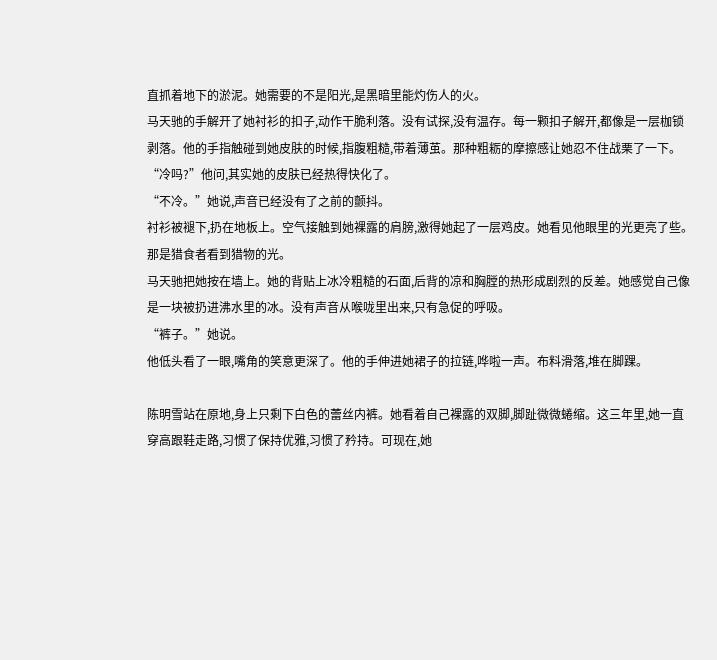直抓着地下的淤泥。她需要的不是阳光,是黑暗里能灼伤人的火。
马天驰的手解开了她衬衫的扣子,动作干脆利落。没有试探,没有温存。每一颗扣子解开,都像是一层枷锁剥落。他的手指触碰到她皮肤的时候,指腹粗糙,带着薄茧。那种粗粝的摩擦感让她忍不住战栗了一下。
“冷吗?”他问,其实她的皮肤已经热得快化了。
“不冷。”她说,声音已经没有了之前的颤抖。
衬衫被褪下,扔在地板上。空气接触到她裸露的肩膀,激得她起了一层鸡皮。她看见他眼里的光更亮了些。那是猎食者看到猎物的光。
马天驰把她按在墙上。她的背贴上冰冷粗糙的石面,后背的凉和胸膛的热形成剧烈的反差。她感觉自己像是一块被扔进沸水里的冰。没有声音从喉咙里出来,只有急促的呼吸。
“裤子。”她说。
他低头看了一眼,嘴角的笑意更深了。他的手伸进她裙子的拉链,哗啦一声。布料滑落,堆在脚踝。

陈明雪站在原地,身上只剩下白色的蕾丝内裤。她看着自己裸露的双脚,脚趾微微蜷缩。这三年里,她一直穿高跟鞋走路,习惯了保持优雅,习惯了矜持。可现在,她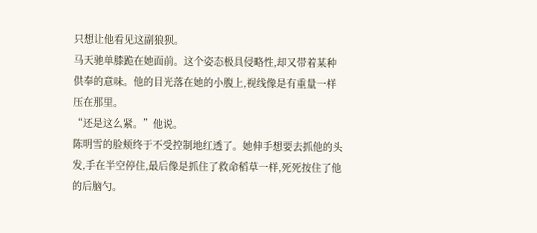只想让他看见这副狼狈。
马天驰单膝跪在她面前。这个姿态极具侵略性,却又带着某种供奉的意味。他的目光落在她的小腹上,视线像是有重量一样压在那里。
“还是这么紧。”他说。
陈明雪的脸颊终于不受控制地红透了。她伸手想要去抓他的头发,手在半空停住,最后像是抓住了救命稻草一样,死死按住了他的后脑勺。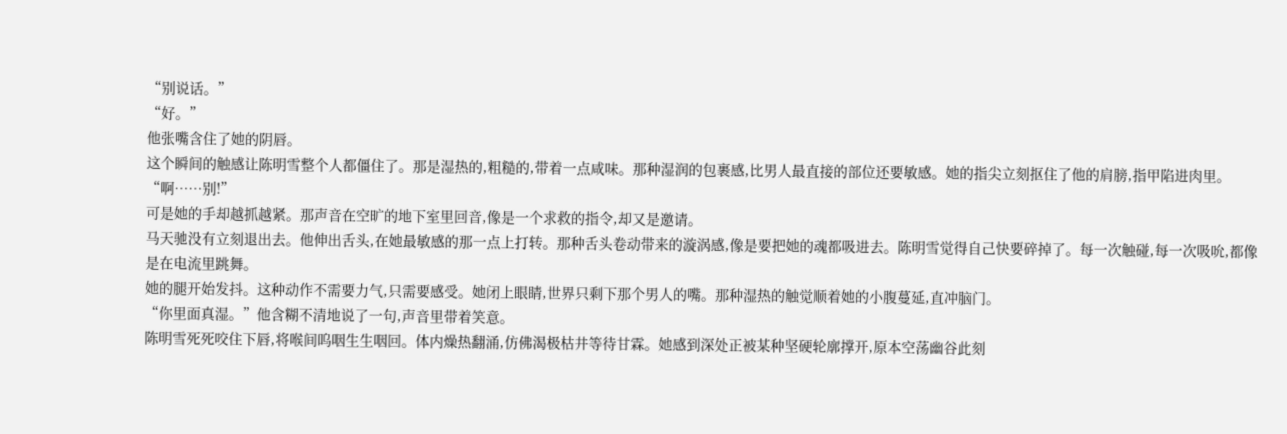“别说话。”
“好。”
他张嘴含住了她的阴唇。
这个瞬间的触感让陈明雪整个人都僵住了。那是湿热的,粗糙的,带着一点咸味。那种湿润的包裹感,比男人最直接的部位还要敏感。她的指尖立刻抠住了他的肩膀,指甲陷进肉里。
“啊……别!”
可是她的手却越抓越紧。那声音在空旷的地下室里回音,像是一个求救的指令,却又是邀请。
马天驰没有立刻退出去。他伸出舌头,在她最敏感的那一点上打转。那种舌头卷动带来的漩涡感,像是要把她的魂都吸进去。陈明雪觉得自己快要碎掉了。每一次触碰,每一次吸吮,都像是在电流里跳舞。
她的腿开始发抖。这种动作不需要力气,只需要感受。她闭上眼睛,世界只剩下那个男人的嘴。那种湿热的触觉顺着她的小腹蔓延,直冲脑门。
“你里面真湿。”他含糊不清地说了一句,声音里带着笑意。
陈明雪死死咬住下唇,将喉间呜咽生生咽回。体内燥热翻涌,仿佛渴极枯井等待甘霖。她感到深处正被某种坚硬轮廓撑开,原本空荡幽谷此刻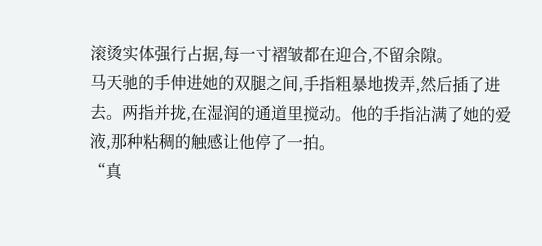滚烫实体强行占据,每一寸褶皱都在迎合,不留余隙。
马天驰的手伸进她的双腿之间,手指粗暴地拨弄,然后插了进去。两指并拢,在湿润的通道里搅动。他的手指沾满了她的爱液,那种粘稠的触感让他停了一拍。
“真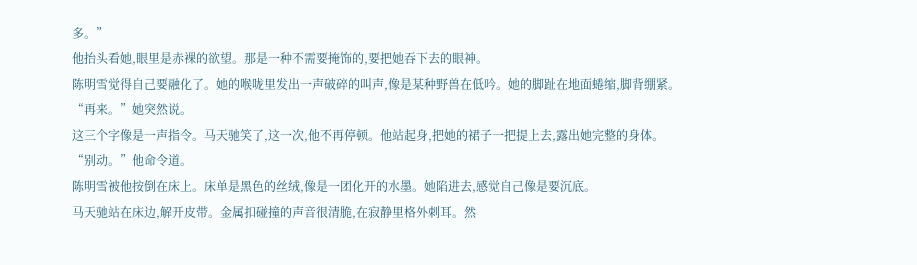多。”
他抬头看她,眼里是赤裸的欲望。那是一种不需要掩饰的,要把她吞下去的眼神。
陈明雪觉得自己要融化了。她的喉咙里发出一声破碎的叫声,像是某种野兽在低吟。她的脚趾在地面蜷缩,脚背绷紧。
“再来。”她突然说。
这三个字像是一声指令。马天驰笑了,这一次,他不再停顿。他站起身,把她的裙子一把提上去,露出她完整的身体。
“别动。”他命令道。
陈明雪被他按倒在床上。床单是黑色的丝绒,像是一团化开的水墨。她陷进去,感觉自己像是要沉底。
马天驰站在床边,解开皮带。金属扣碰撞的声音很清脆,在寂静里格外刺耳。然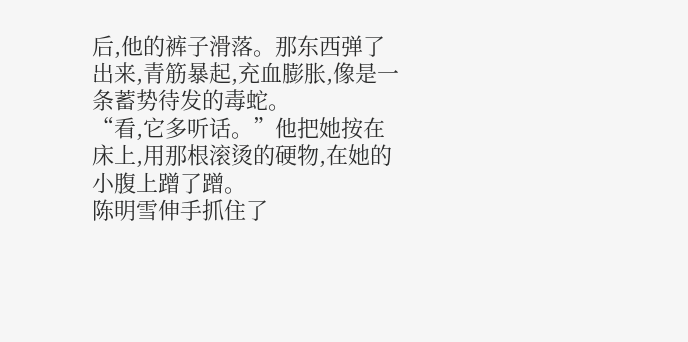后,他的裤子滑落。那东西弹了出来,青筋暴起,充血膨胀,像是一条蓄势待发的毒蛇。
“看,它多听话。”他把她按在床上,用那根滚烫的硬物,在她的小腹上蹭了蹭。
陈明雪伸手抓住了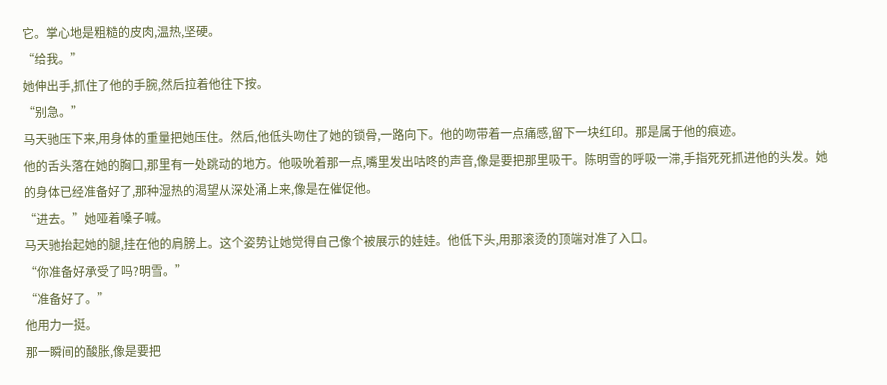它。掌心地是粗糙的皮肉,温热,坚硬。
“给我。”
她伸出手,抓住了他的手腕,然后拉着他往下按。
“别急。”
马天驰压下来,用身体的重量把她压住。然后,他低头吻住了她的锁骨,一路向下。他的吻带着一点痛感,留下一块红印。那是属于他的痕迹。
他的舌头落在她的胸口,那里有一处跳动的地方。他吸吮着那一点,嘴里发出咕咚的声音,像是要把那里吸干。陈明雪的呼吸一滞,手指死死抓进他的头发。她的身体已经准备好了,那种湿热的渴望从深处涌上来,像是在催促他。
“进去。”她哑着嗓子喊。
马天驰抬起她的腿,挂在他的肩膀上。这个姿势让她觉得自己像个被展示的娃娃。他低下头,用那滚烫的顶端对准了入口。
“你准备好承受了吗?明雪。”
“准备好了。”
他用力一挺。
那一瞬间的酸胀,像是要把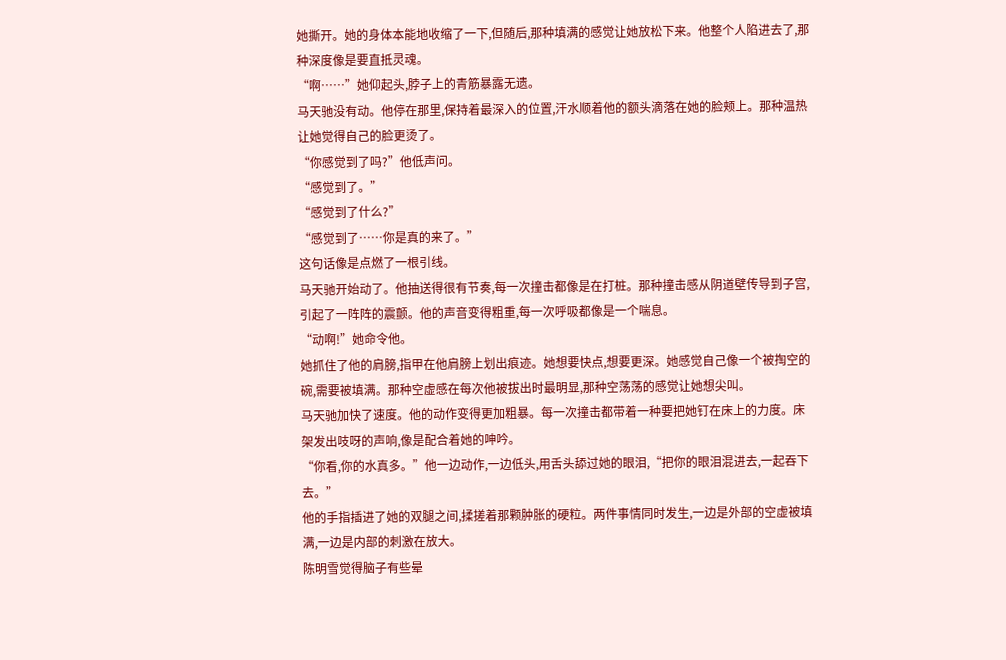她撕开。她的身体本能地收缩了一下,但随后,那种填满的感觉让她放松下来。他整个人陷进去了,那种深度像是要直抵灵魂。
“啊……”她仰起头,脖子上的青筋暴露无遗。
马天驰没有动。他停在那里,保持着最深入的位置,汗水顺着他的额头滴落在她的脸颊上。那种温热让她觉得自己的脸更烫了。
“你感觉到了吗?”他低声问。
“感觉到了。”
“感觉到了什么?”
“感觉到了……你是真的来了。”
这句话像是点燃了一根引线。
马天驰开始动了。他抽送得很有节奏,每一次撞击都像是在打桩。那种撞击感从阴道壁传导到子宫,引起了一阵阵的震颤。他的声音变得粗重,每一次呼吸都像是一个喘息。
“动啊!”她命令他。
她抓住了他的肩膀,指甲在他肩膀上划出痕迹。她想要快点,想要更深。她感觉自己像一个被掏空的碗,需要被填满。那种空虚感在每次他被拔出时最明显,那种空荡荡的感觉让她想尖叫。
马天驰加快了速度。他的动作变得更加粗暴。每一次撞击都带着一种要把她钉在床上的力度。床架发出吱呀的声响,像是配合着她的呻吟。
“你看,你的水真多。”他一边动作,一边低头,用舌头舔过她的眼泪,“把你的眼泪混进去,一起吞下去。”
他的手指插进了她的双腿之间,揉搓着那颗肿胀的硬粒。两件事情同时发生,一边是外部的空虚被填满,一边是内部的刺激在放大。
陈明雪觉得脑子有些晕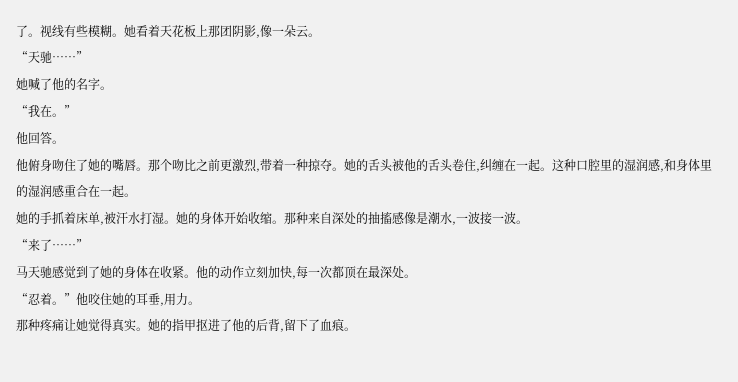了。视线有些模糊。她看着天花板上那团阴影,像一朵云。
“天驰……”
她喊了他的名字。
“我在。”
他回答。
他俯身吻住了她的嘴唇。那个吻比之前更激烈,带着一种掠夺。她的舌头被他的舌头卷住,纠缠在一起。这种口腔里的湿润感,和身体里的湿润感重合在一起。
她的手抓着床单,被汗水打湿。她的身体开始收缩。那种来自深处的抽搐感像是潮水,一波接一波。
“来了……”
马天驰感觉到了她的身体在收紧。他的动作立刻加快,每一次都顶在最深处。
“忍着。”他咬住她的耳垂,用力。
那种疼痛让她觉得真实。她的指甲抠进了他的后背,留下了血痕。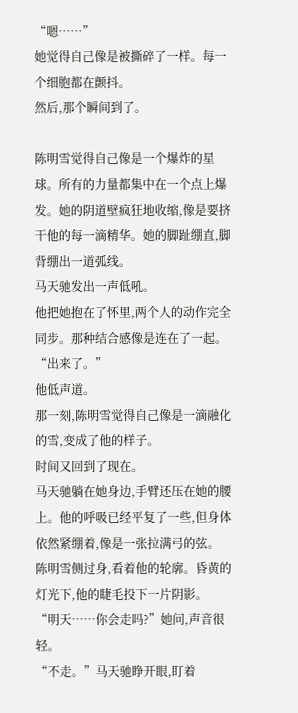“嗯……”
她觉得自己像是被撕碎了一样。每一个细胞都在颤抖。
然后,那个瞬间到了。

陈明雪觉得自己像是一个爆炸的星球。所有的力量都集中在一个点上爆发。她的阴道壁疯狂地收缩,像是要挤干他的每一滴精华。她的脚趾绷直,脚背绷出一道弧线。
马天驰发出一声低吼。
他把她抱在了怀里,两个人的动作完全同步。那种结合感像是连在了一起。
“出来了。”
他低声道。
那一刻,陈明雪觉得自己像是一滴融化的雪,变成了他的样子。
时间又回到了现在。
马天驰躺在她身边,手臂还压在她的腰上。他的呼吸已经平复了一些,但身体依然紧绷着,像是一张拉满弓的弦。
陈明雪侧过身,看着他的轮廓。昏黄的灯光下,他的睫毛投下一片阴影。
“明天……你会走吗?”她问,声音很轻。
“不走。”马天驰睁开眼,盯着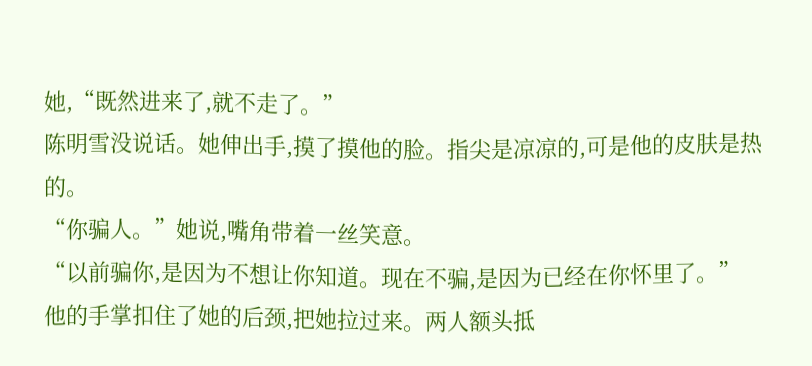她,“既然进来了,就不走了。”
陈明雪没说话。她伸出手,摸了摸他的脸。指尖是凉凉的,可是他的皮肤是热的。
“你骗人。”她说,嘴角带着一丝笑意。
“以前骗你,是因为不想让你知道。现在不骗,是因为已经在你怀里了。”
他的手掌扣住了她的后颈,把她拉过来。两人额头抵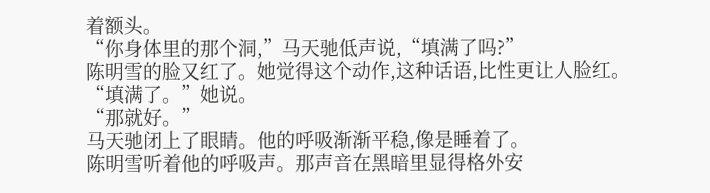着额头。
“你身体里的那个洞,”马天驰低声说,“填满了吗?”
陈明雪的脸又红了。她觉得这个动作,这种话语,比性更让人脸红。
“填满了。”她说。
“那就好。”
马天驰闭上了眼睛。他的呼吸渐渐平稳,像是睡着了。
陈明雪听着他的呼吸声。那声音在黑暗里显得格外安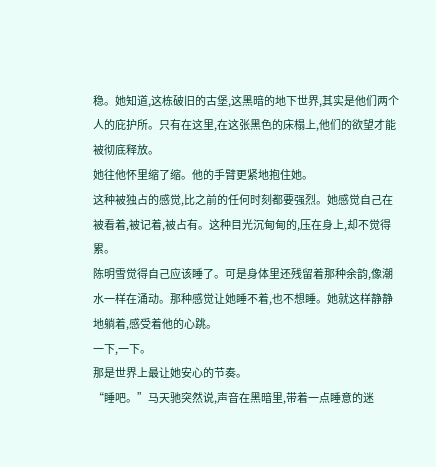稳。她知道,这栋破旧的古堡,这黑暗的地下世界,其实是他们两个人的庇护所。只有在这里,在这张黑色的床榻上,他们的欲望才能被彻底释放。
她往他怀里缩了缩。他的手臂更紧地抱住她。
这种被独占的感觉,比之前的任何时刻都要强烈。她感觉自己在被看着,被记着,被占有。这种目光沉甸甸的,压在身上,却不觉得累。
陈明雪觉得自己应该睡了。可是身体里还残留着那种余韵,像潮水一样在涌动。那种感觉让她睡不着,也不想睡。她就这样静静地躺着,感受着他的心跳。
一下,一下。
那是世界上最让她安心的节奏。
“睡吧。”马天驰突然说,声音在黑暗里,带着一点睡意的迷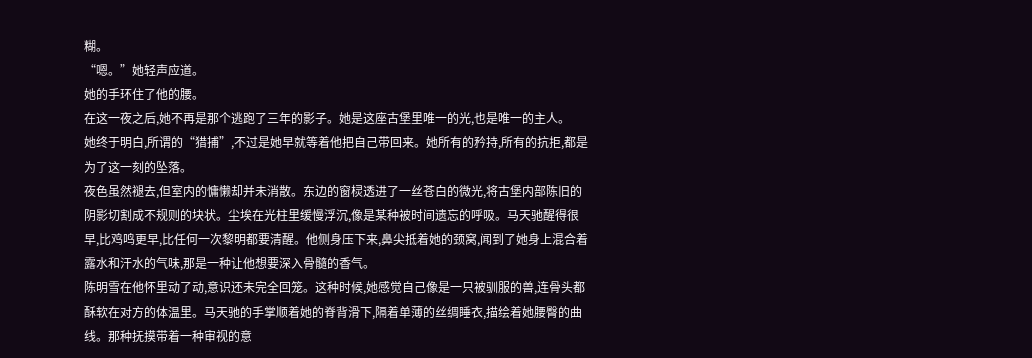糊。
“嗯。”她轻声应道。
她的手环住了他的腰。
在这一夜之后,她不再是那个逃跑了三年的影子。她是这座古堡里唯一的光,也是唯一的主人。
她终于明白,所谓的“猎捕”,不过是她早就等着他把自己带回来。她所有的矜持,所有的抗拒,都是为了这一刻的坠落。
夜色虽然褪去,但室内的慵懒却并未消散。东边的窗棂透进了一丝苍白的微光,将古堡内部陈旧的阴影切割成不规则的块状。尘埃在光柱里缓慢浮沉,像是某种被时间遗忘的呼吸。马天驰醒得很早,比鸡鸣更早,比任何一次黎明都要清醒。他侧身压下来,鼻尖抵着她的颈窝,闻到了她身上混合着露水和汗水的气味,那是一种让他想要深入骨髓的香气。
陈明雪在他怀里动了动,意识还未完全回笼。这种时候,她感觉自己像是一只被驯服的兽,连骨头都酥软在对方的体温里。马天驰的手掌顺着她的脊背滑下,隔着单薄的丝绸睡衣,描绘着她腰臀的曲线。那种抚摸带着一种审视的意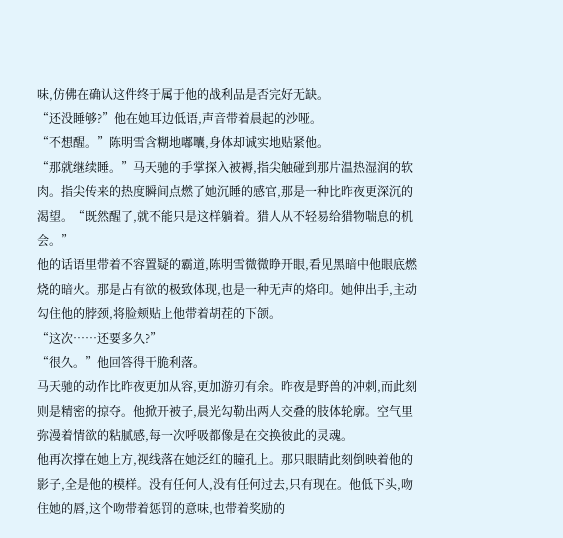味,仿佛在确认这件终于属于他的战利品是否完好无缺。
“还没睡够?”他在她耳边低语,声音带着晨起的沙哑。
“不想醒。”陈明雪含糊地嘟囔,身体却诚实地贴紧他。
“那就继续睡。”马天驰的手掌探入被褥,指尖触碰到那片温热湿润的软肉。指尖传来的热度瞬间点燃了她沉睡的感官,那是一种比昨夜更深沉的渴望。“既然醒了,就不能只是这样躺着。猎人从不轻易给猎物喘息的机会。”
他的话语里带着不容置疑的霸道,陈明雪微微睁开眼,看见黑暗中他眼底燃烧的暗火。那是占有欲的极致体现,也是一种无声的烙印。她伸出手,主动勾住他的脖颈,将脸颊贴上他带着胡茬的下颌。
“这次……还要多久?”
“很久。”他回答得干脆利落。
马天驰的动作比昨夜更加从容,更加游刃有余。昨夜是野兽的冲刺,而此刻则是精密的掠夺。他掀开被子,晨光勾勒出两人交叠的肢体轮廓。空气里弥漫着情欲的粘腻感,每一次呼吸都像是在交换彼此的灵魂。
他再次撑在她上方,视线落在她泛红的瞳孔上。那只眼睛此刻倒映着他的影子,全是他的模样。没有任何人,没有任何过去,只有现在。他低下头,吻住她的唇,这个吻带着惩罚的意味,也带着奖励的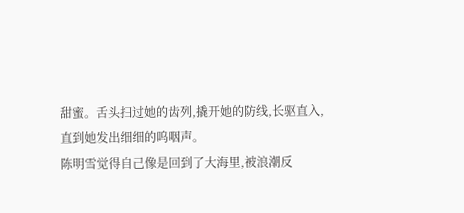甜蜜。舌头扫过她的齿列,撬开她的防线,长驱直入,直到她发出细细的呜咽声。
陈明雪觉得自己像是回到了大海里,被浪潮反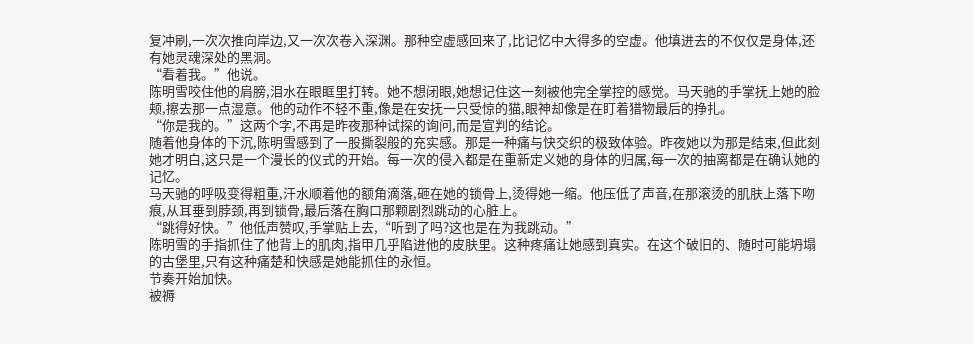复冲刷,一次次推向岸边,又一次次卷入深渊。那种空虚感回来了,比记忆中大得多的空虚。他填进去的不仅仅是身体,还有她灵魂深处的黑洞。
“看着我。”他说。
陈明雪咬住他的肩膀,泪水在眼眶里打转。她不想闭眼,她想记住这一刻被他完全掌控的感觉。马天驰的手掌抚上她的脸颊,擦去那一点湿意。他的动作不轻不重,像是在安抚一只受惊的猫,眼神却像是在盯着猎物最后的挣扎。
“你是我的。”这两个字,不再是昨夜那种试探的询问,而是宣判的结论。
随着他身体的下沉,陈明雪感到了一股撕裂般的充实感。那是一种痛与快交织的极致体验。昨夜她以为那是结束,但此刻她才明白,这只是一个漫长的仪式的开始。每一次的侵入都是在重新定义她的身体的归属,每一次的抽离都是在确认她的记忆。
马天驰的呼吸变得粗重,汗水顺着他的额角滴落,砸在她的锁骨上,烫得她一缩。他压低了声音,在那滚烫的肌肤上落下吻痕,从耳垂到脖颈,再到锁骨,最后落在胸口那颗剧烈跳动的心脏上。
“跳得好快。”他低声赞叹,手掌贴上去,“听到了吗?这也是在为我跳动。”
陈明雪的手指抓住了他背上的肌肉,指甲几乎陷进他的皮肤里。这种疼痛让她感到真实。在这个破旧的、随时可能坍塌的古堡里,只有这种痛楚和快感是她能抓住的永恒。
节奏开始加快。
被褥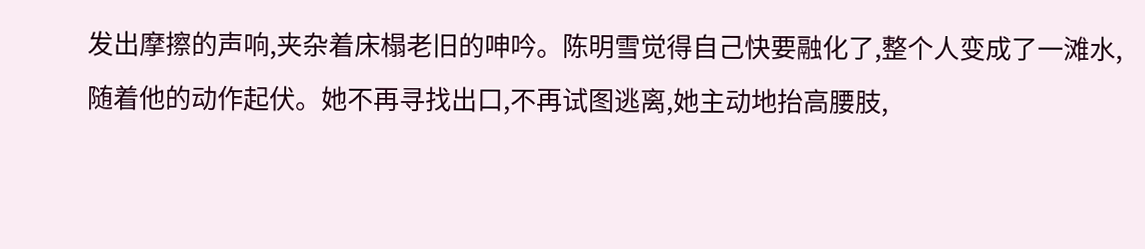发出摩擦的声响,夹杂着床榻老旧的呻吟。陈明雪觉得自己快要融化了,整个人变成了一滩水,随着他的动作起伏。她不再寻找出口,不再试图逃离,她主动地抬高腰肢,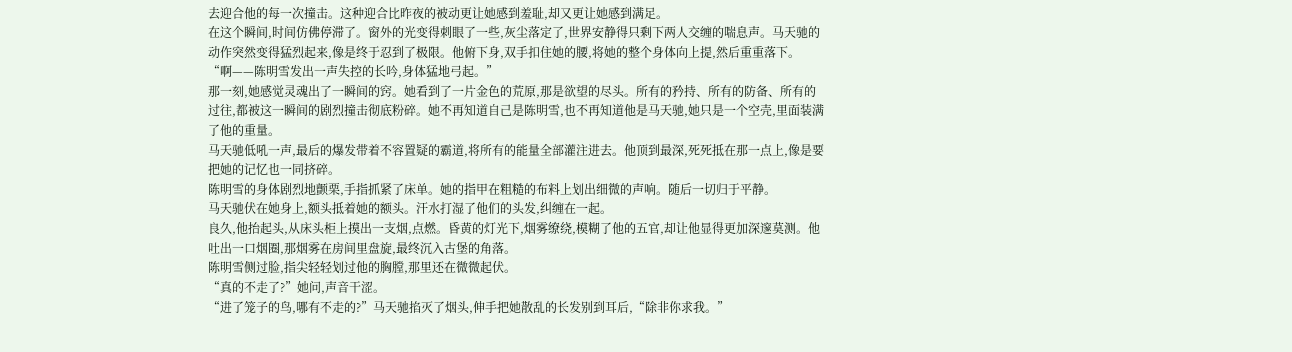去迎合他的每一次撞击。这种迎合比昨夜的被动更让她感到羞耻,却又更让她感到满足。
在这个瞬间,时间仿佛停滞了。窗外的光变得刺眼了一些,灰尘落定了,世界安静得只剩下两人交缠的喘息声。马天驰的动作突然变得猛烈起来,像是终于忍到了极限。他俯下身,双手扣住她的腰,将她的整个身体向上提,然后重重落下。
“啊——陈明雪发出一声失控的长吟,身体猛地弓起。”
那一刻,她感觉灵魂出了一瞬间的窍。她看到了一片金色的荒原,那是欲望的尽头。所有的矜持、所有的防备、所有的过往,都被这一瞬间的剧烈撞击彻底粉碎。她不再知道自己是陈明雪,也不再知道他是马天驰,她只是一个空壳,里面装满了他的重量。
马天驰低吼一声,最后的爆发带着不容置疑的霸道,将所有的能量全部灌注进去。他顶到最深,死死抵在那一点上,像是要把她的记忆也一同挤碎。
陈明雪的身体剧烈地颤栗,手指抓紧了床单。她的指甲在粗糙的布料上划出细微的声响。随后一切归于平静。
马天驰伏在她身上,额头抵着她的额头。汗水打湿了他们的头发,纠缠在一起。
良久,他抬起头,从床头柜上摸出一支烟,点燃。昏黄的灯光下,烟雾缭绕,模糊了他的五官,却让他显得更加深邃莫测。他吐出一口烟圈,那烟雾在房间里盘旋,最终沉入古堡的角落。
陈明雪侧过脸,指尖轻轻划过他的胸膛,那里还在微微起伏。
“真的不走了?”她问,声音干涩。
“进了笼子的鸟,哪有不走的?”马天驰掐灭了烟头,伸手把她散乱的长发别到耳后,“除非你求我。”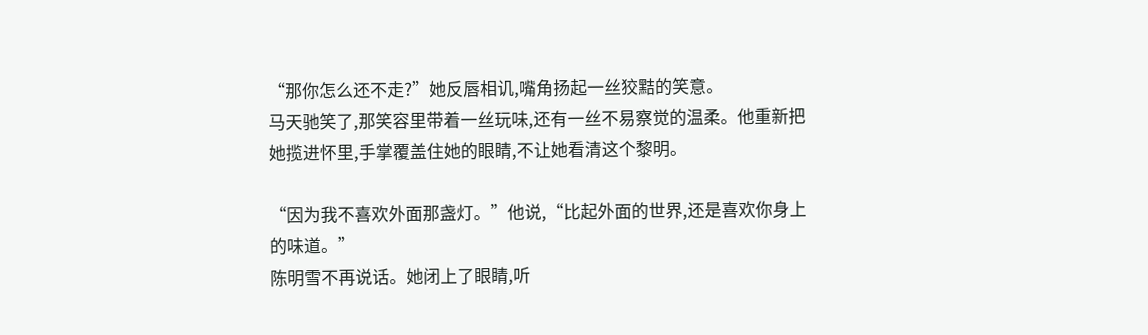“那你怎么还不走?”她反唇相讥,嘴角扬起一丝狡黠的笑意。
马天驰笑了,那笑容里带着一丝玩味,还有一丝不易察觉的温柔。他重新把她揽进怀里,手掌覆盖住她的眼睛,不让她看清这个黎明。

“因为我不喜欢外面那盏灯。”他说,“比起外面的世界,还是喜欢你身上的味道。”
陈明雪不再说话。她闭上了眼睛,听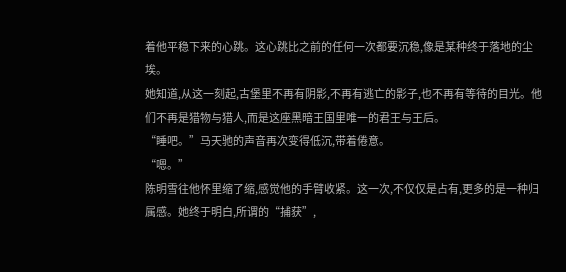着他平稳下来的心跳。这心跳比之前的任何一次都要沉稳,像是某种终于落地的尘埃。
她知道,从这一刻起,古堡里不再有阴影,不再有逃亡的影子,也不再有等待的目光。他们不再是猎物与猎人,而是这座黑暗王国里唯一的君王与王后。
“睡吧。”马天驰的声音再次变得低沉,带着倦意。
“嗯。”
陈明雪往他怀里缩了缩,感觉他的手臂收紧。这一次,不仅仅是占有,更多的是一种归属感。她终于明白,所谓的“捕获”,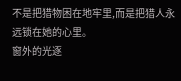不是把猎物困在地牢里,而是把猎人永远锁在她的心里。
窗外的光逐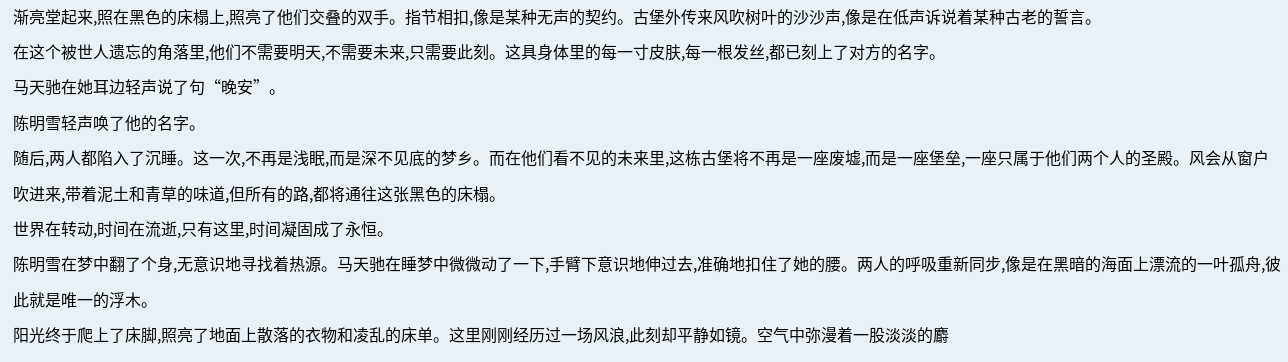渐亮堂起来,照在黑色的床榻上,照亮了他们交叠的双手。指节相扣,像是某种无声的契约。古堡外传来风吹树叶的沙沙声,像是在低声诉说着某种古老的誓言。
在这个被世人遗忘的角落里,他们不需要明天,不需要未来,只需要此刻。这具身体里的每一寸皮肤,每一根发丝,都已刻上了对方的名字。
马天驰在她耳边轻声说了句“晚安”。
陈明雪轻声唤了他的名字。
随后,两人都陷入了沉睡。这一次,不再是浅眠,而是深不见底的梦乡。而在他们看不见的未来里,这栋古堡将不再是一座废墟,而是一座堡垒,一座只属于他们两个人的圣殿。风会从窗户吹进来,带着泥土和青草的味道,但所有的路,都将通往这张黑色的床榻。
世界在转动,时间在流逝,只有这里,时间凝固成了永恒。
陈明雪在梦中翻了个身,无意识地寻找着热源。马天驰在睡梦中微微动了一下,手臂下意识地伸过去,准确地扣住了她的腰。两人的呼吸重新同步,像是在黑暗的海面上漂流的一叶孤舟,彼此就是唯一的浮木。
阳光终于爬上了床脚,照亮了地面上散落的衣物和凌乱的床单。这里刚刚经历过一场风浪,此刻却平静如镜。空气中弥漫着一股淡淡的麝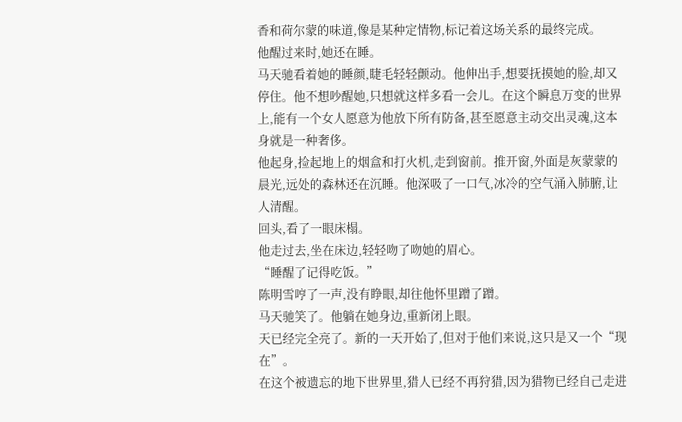香和荷尔蒙的味道,像是某种定情物,标记着这场关系的最终完成。
他醒过来时,她还在睡。
马天驰看着她的睡颜,睫毛轻轻颤动。他伸出手,想要抚摸她的脸,却又停住。他不想吵醒她,只想就这样多看一会儿。在这个瞬息万变的世界上,能有一个女人愿意为他放下所有防备,甚至愿意主动交出灵魂,这本身就是一种奢侈。
他起身,捡起地上的烟盒和打火机,走到窗前。推开窗,外面是灰蒙蒙的晨光,远处的森林还在沉睡。他深吸了一口气,冰冷的空气涌入肺腑,让人清醒。
回头,看了一眼床榻。
他走过去,坐在床边,轻轻吻了吻她的眉心。
“睡醒了记得吃饭。”
陈明雪哼了一声,没有睁眼,却往他怀里蹭了蹭。
马天驰笑了。他躺在她身边,重新闭上眼。
天已经完全亮了。新的一天开始了,但对于他们来说,这只是又一个“现在”。
在这个被遗忘的地下世界里,猎人已经不再狩猎,因为猎物已经自己走进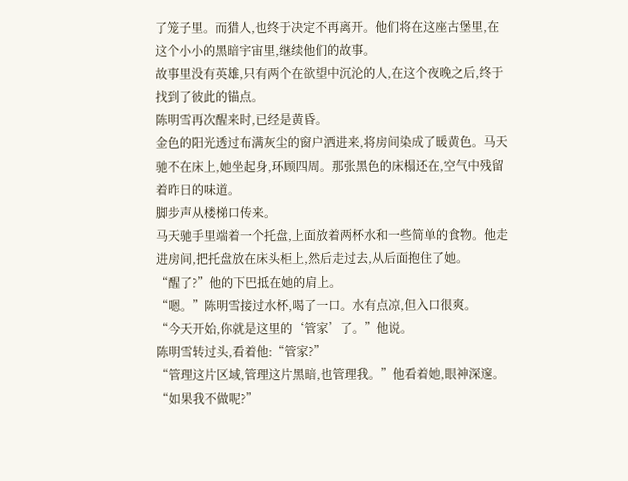了笼子里。而猎人,也终于决定不再离开。他们将在这座古堡里,在这个小小的黑暗宇宙里,继续他们的故事。
故事里没有英雄,只有两个在欲望中沉沦的人,在这个夜晚之后,终于找到了彼此的锚点。
陈明雪再次醒来时,已经是黄昏。
金色的阳光透过布满灰尘的窗户洒进来,将房间染成了暖黄色。马天驰不在床上,她坐起身,环顾四周。那张黑色的床榻还在,空气中残留着昨日的味道。
脚步声从楼梯口传来。
马天驰手里端着一个托盘,上面放着两杯水和一些简单的食物。他走进房间,把托盘放在床头柜上,然后走过去,从后面抱住了她。
“醒了?”他的下巴抵在她的肩上。
“嗯。”陈明雪接过水杯,喝了一口。水有点凉,但入口很爽。
“今天开始,你就是这里的‘管家’了。”他说。
陈明雪转过头,看着他:“管家?”
“管理这片区域,管理这片黑暗,也管理我。”他看着她,眼神深邃。
“如果我不做呢?”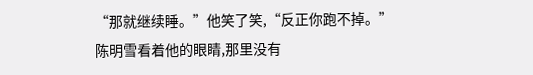“那就继续睡。”他笑了笑,“反正你跑不掉。”
陈明雪看着他的眼睛,那里没有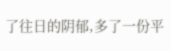了往日的阴郁,多了一份平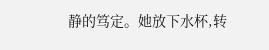静的笃定。她放下水杯,转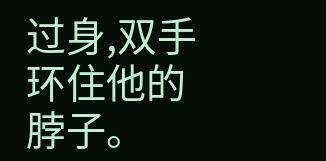过身,双手环住他的脖子。